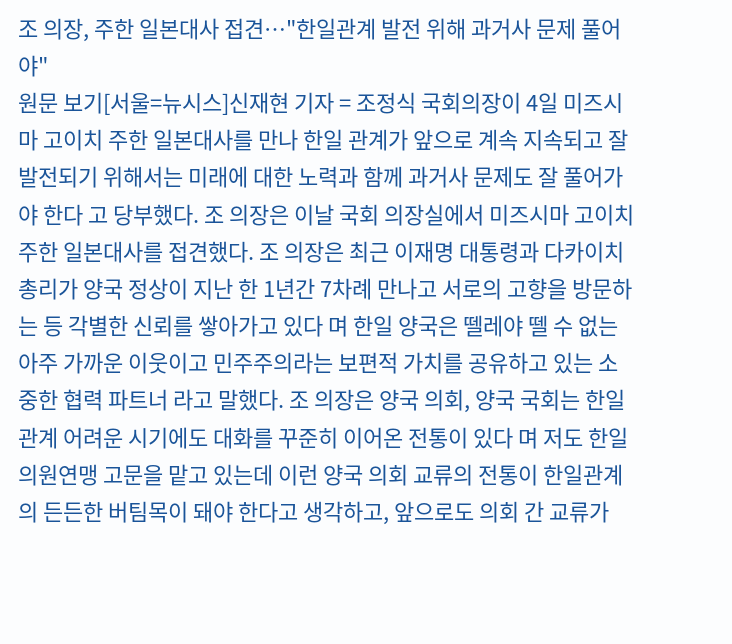조 의장, 주한 일본대사 접견…"한일관계 발전 위해 과거사 문제 풀어야"
원문 보기[서울=뉴시스]신재현 기자 = 조정식 국회의장이 4일 미즈시마 고이치 주한 일본대사를 만나 한일 관계가 앞으로 계속 지속되고 잘 발전되기 위해서는 미래에 대한 노력과 함께 과거사 문제도 잘 풀어가야 한다 고 당부했다. 조 의장은 이날 국회 의장실에서 미즈시마 고이치 주한 일본대사를 접견했다. 조 의장은 최근 이재명 대통령과 다카이치 총리가 양국 정상이 지난 한 1년간 7차례 만나고 서로의 고향을 방문하는 등 각별한 신뢰를 쌓아가고 있다 며 한일 양국은 뗄레야 뗄 수 없는 아주 가까운 이웃이고 민주주의라는 보편적 가치를 공유하고 있는 소중한 협력 파트너 라고 말했다. 조 의장은 양국 의회, 양국 국회는 한일 관계 어려운 시기에도 대화를 꾸준히 이어온 전통이 있다 며 저도 한일의원연맹 고문을 맡고 있는데 이런 양국 의회 교류의 전통이 한일관계의 든든한 버팀목이 돼야 한다고 생각하고, 앞으로도 의회 간 교류가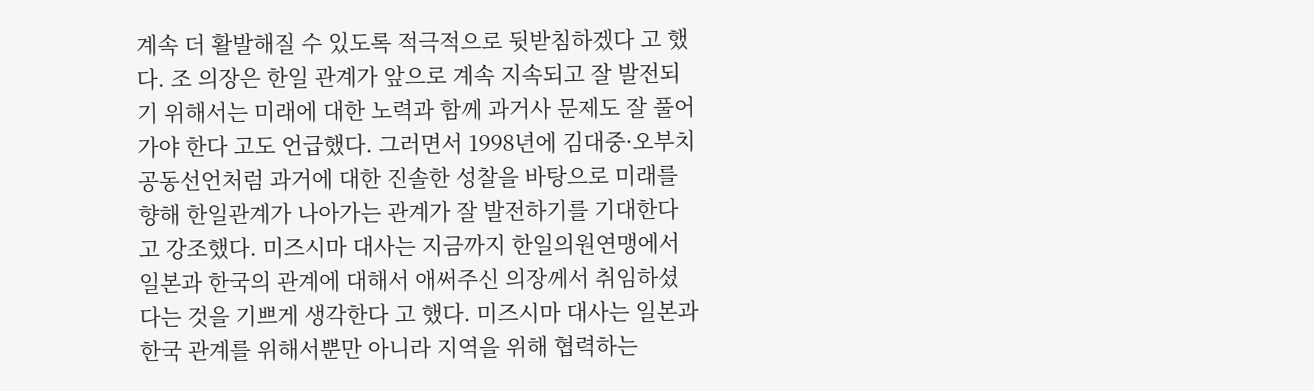계속 더 활발해질 수 있도록 적극적으로 뒷받침하겠다 고 했다. 조 의장은 한일 관계가 앞으로 계속 지속되고 잘 발전되기 위해서는 미래에 대한 노력과 함께 과거사 문제도 잘 풀어가야 한다 고도 언급했다. 그러면서 1998년에 김대중·오부치 공동선언처럼 과거에 대한 진솔한 성찰을 바탕으로 미래를 향해 한일관계가 나아가는 관계가 잘 발전하기를 기대한다 고 강조했다. 미즈시마 대사는 지금까지 한일의원연맹에서 일본과 한국의 관계에 대해서 애써주신 의장께서 취임하셨다는 것을 기쁘게 생각한다 고 했다. 미즈시마 대사는 일본과 한국 관계를 위해서뿐만 아니라 지역을 위해 협력하는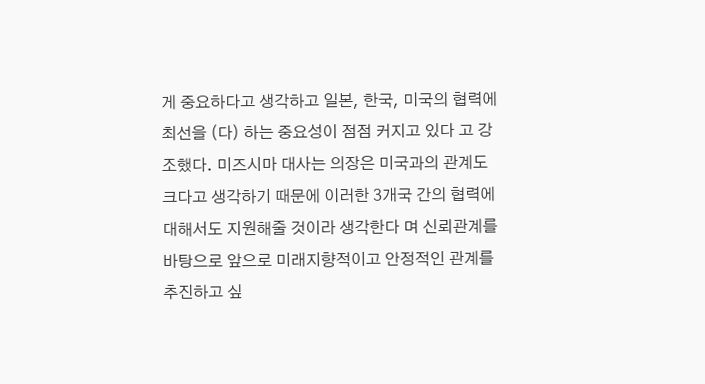게 중요하다고 생각하고 일본, 한국, 미국의 협력에 최선을 (다) 하는 중요성이 점점 커지고 있다 고 강조했다. 미즈시마 대사는 의장은 미국과의 관계도 크다고 생각하기 때문에 이러한 3개국 간의 협력에 대해서도 지원해줄 것이라 생각한다 며 신뢰관계를 바탕으로 앞으로 미래지향적이고 안정적인 관계를 추진하고 싶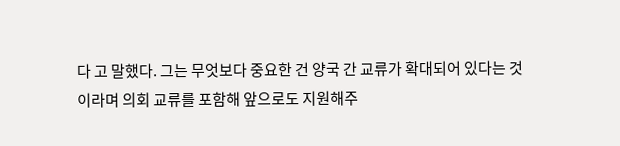다 고 말했다. 그는 무엇보다 중요한 건 양국 간 교류가 확대되어 있다는 것 이라며 의회 교류를 포함해 앞으로도 지원해주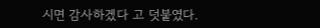시면 감사하겠다 고 덧붙였다.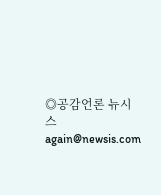◎공감언론 뉴시스 again@newsis.com